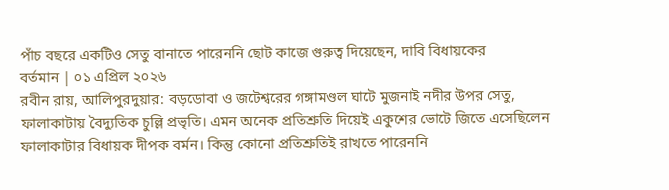পাঁচ বছরে একটিও সেতু বানাতে পারেননি ছোট কাজে গুরুত্ব দিয়েছেন, দাবি বিধায়কের
বর্তমান | ০১ এপ্রিল ২০২৬
রবীন রায়, আলিপুরদুয়ার: বড়ডোবা ও জটেশ্বরের গঙ্গামণ্ডল ঘাটে মুজনাই নদীর উপর সেতু, ফালাকাটায় বৈদ্যুতিক চুল্লি প্রভৃতি। এমন অনেক প্রতিশ্রুতি দিয়েই একুশের ভোটে জিতে এসেছিলেন ফালাকাটার বিধায়ক দীপক বর্মন। কিন্তু কোনো প্রতিশ্রুতিই রাখতে পারেননি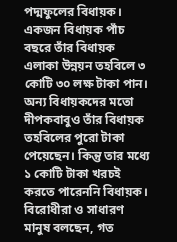পদ্মফুলের বিধায়ক। একজন বিধায়ক পাঁচ বছরে তাঁর বিধায়ক এলাকা উন্নয়ন তহবিলে ৩ কোটি ৩০ লক্ষ টাকা পান। অন্য বিধায়কদের মতো দীপকবাবুও তাঁর বিধায়ক তহবিলের পুরো টাকা পেয়েছেন। কিন্তু তার মধ্যে ১ কোটি টাকা খরচই করতে পারেননি বিধায়ক। বিরোধীরা ও সাধারণ মানুষ বলছেন, গত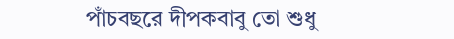পাঁচবছরে দীপকবাবু তো শুধু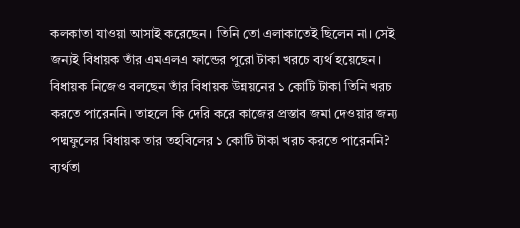কলকাতা যাওয়া আসাই করেছেন। তিনি তো এলাকাতেই ছিলেন না। সেই জন্যই বিধায়ক তাঁর এমএলএ ফান্ডের পুরো টাকা খরচে ব্যর্থ হয়েছেন।
বিধায়ক নিজেও বলছেন তাঁর বিধায়ক উন্নয়নের ১ কোটি টাকা তিনি খরচ করতে পারেননি। তাহলে কি দেরি করে কাজের প্রস্তাব জমা দেওয়ার জন্য পদ্মফুলের বিধায়ক তার তহবিলের ১ কোটি টাকা খরচ করতে পারেননি? ব্যর্থতা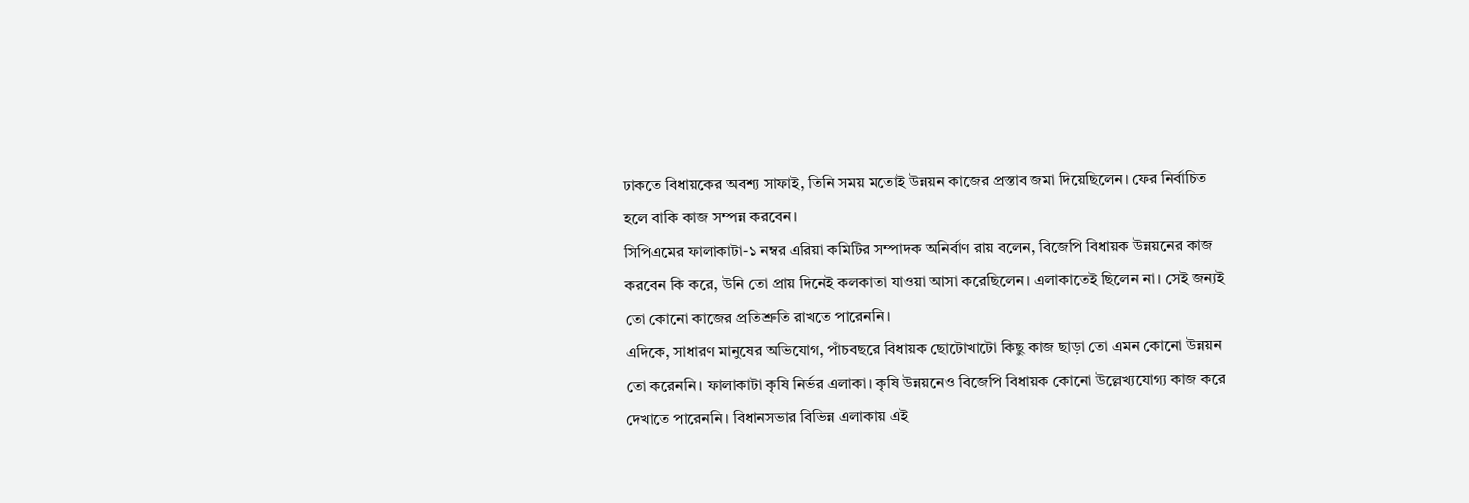ঢাকতে বিধায়কের অবশ্য সাফাই, তিনি সময় মতোই উন্নয়ন কাজের প্রস্তাব জমা দিয়েছিলেন। ফের নির্বাচিত হলে বাকি কাজ সম্পন্ন করবেন।
সিপিএমের ফালাকাটা-১ নম্বর এরিয়া কমিটির সম্পাদক অনির্বাণ রায় বলেন, বিজেপি বিধায়ক উন্নয়নের কাজ করবেন কি করে, উনি তো প্রায় দিনেই কলকাতা যাওয়া আসা করেছিলেন। এলাকাতেই ছিলেন না। সেই জন্যই তো কোনো কাজের প্রতিশ্রুতি রাখতে পারেননি।
এদিকে, সাধারণ মানুষের অভিযোগ, পাঁচবছরে বিধায়ক ছোটোখাটো কিছু কাজ ছাড়া তো এমন কোনো উন্নয়ন তো করেননি। ফালাকাটা কৃষি নির্ভর এলাকা। কৃষি উন্নয়নেও বিজেপি বিধায়ক কোনো উল্লেখ্যযোগ্য কাজ করে দেখাতে পারেননি। বিধানসভার বিভিন্ন এলাকায় এই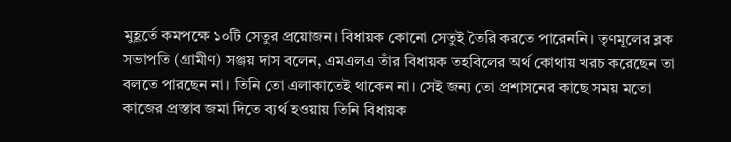মুহূর্তে কমপক্ষে ১০টি সেতুর প্রয়োজন। বিধায়ক কোনো সেতুই তৈরি করতে পারেননি। তৃণমূলের ব্লক সভাপতি (গ্রামীণ) সঞ্জয় দাস বলেন, এমএলএ তাঁর বিধায়ক তহবিলের অর্থ কোথায় খরচ করেছেন তা বলতে পারছেন না। তিনি তো এলাকাতেই থাকেন না। সেই জন্য তো প্রশাসনের কাছে সময় মতো কাজের প্রস্তাব জমা দিতে ব্যর্থ হওয়ায় তিনি বিধায়ক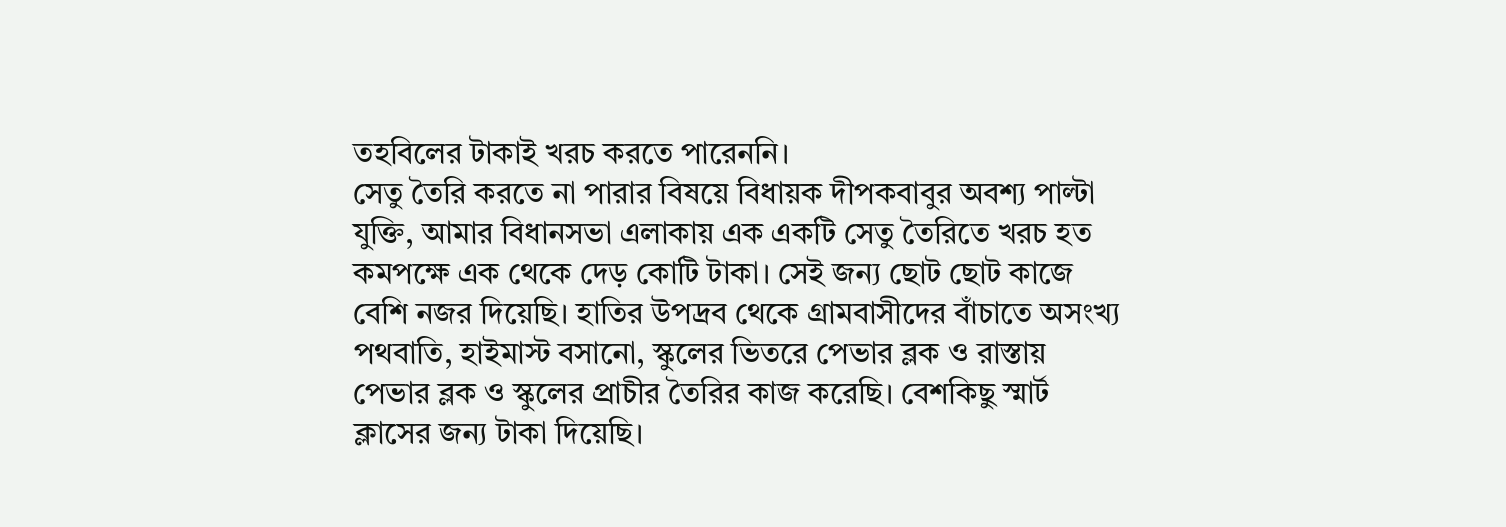তহবিলের টাকাই খরচ করতে পারেননি।
সেতু তৈরি করতে না পারার বিষয়ে বিধায়ক দীপকবাবুর অবশ্য পাল্টা যুক্তি, আমার বিধানসভা এলাকায় এক একটি সেতু তৈরিতে খরচ হত কমপক্ষে এক থেকে দেড় কোটি টাকা। সেই জন্য ছোট ছোট কাজে বেশি নজর দিয়েছি। হাতির উপদ্রব থেকে গ্রামবাসীদের বাঁচাতে অসংখ্য পথবাতি, হাইমাস্ট বসানো, স্কুলের ভিতরে পেভার ব্লক ও রাস্তায় পেভার ব্লক ও স্কুলের প্রাচীর তৈরির কাজ করেছি। বেশকিছু স্মার্ট ক্লাসের জন্য টাকা দিয়েছি।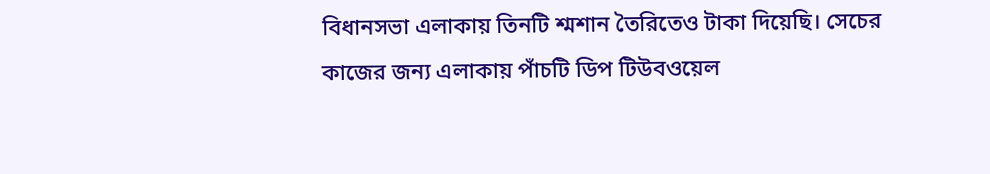বিধানসভা এলাকায় তিনটি শ্মশান তৈরিতেও টাকা দিয়েছি। সেচের কাজের জন্য এলাকায় পাঁচটি ডিপ টিউবওয়েল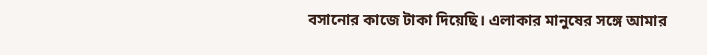বসানোর কাজে টাকা দিয়েছি। এলাকার মানুষের সঙ্গে আমার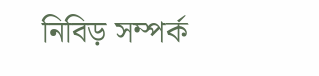নিবিড় সম্পর্ক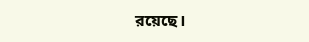রয়েছে।